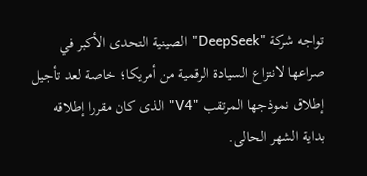تواجه شركة "DeepSeek" الصينية التحدى الأكبر في صراعها لانتزاع السيادة الرقمية من أمريكا؛ خاصة لعد تأجيل إطلاق نموذجها المرتقب "V4" الذى كان مقررا إطلاقه بداية الشهر الحالى.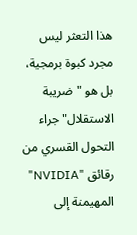هذا التعثر ليس مجرد كبوة برمجية، بل هو "ضريبة الاستقلال" جراء التحول القسري من رقائق "NVIDIA" المهيمنة إلى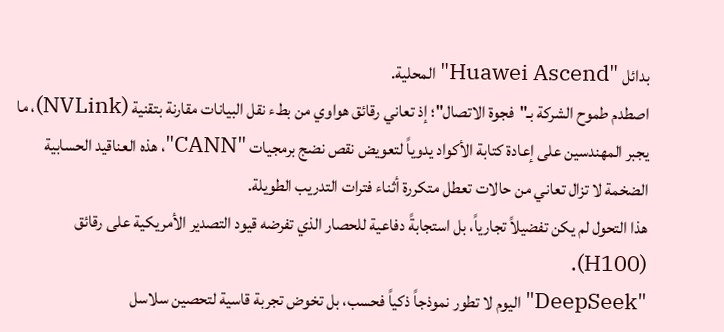بدائل "Huawei Ascend" المحلية.
اصطدم طموح الشركة بـ"فجوة الاتصال"؛ إذ تعاني رقائق هواوي من بطء نقل البيانات مقارنة بتقنية (NVLink)، ما يجبر المهندسين على إعادة كتابة الأكواد يدوياً لتعويض نقص نضج برمجيات "CANN"، هذه العناقيد الحسابية الضخمة لا تزال تعاني من حالات تعطل متكررة أثناء فترات التدريب الطويلة.
هذا التحول لم يكن تفضيلاً تجارياً، بل استجابةً دفاعية للحصار الذي تفرضه قيود التصدير الأمريكية على رقائق (H100).
"DeepSeek" اليوم لا تطور نموذجاً ذكياً فحسب، بل تخوض تجربة قاسية لتحصين سلاسل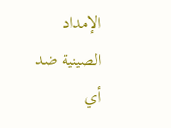الإمداد الصينية ضد أي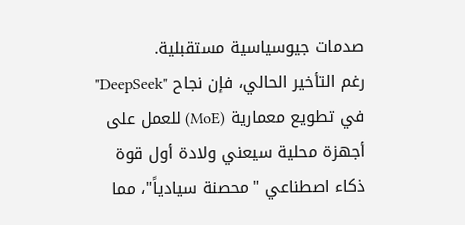صدمات جيوسياسية مستقبلية.
رغم التأخير الحالي، فإن نجاح "DeepSeek" في تطويع معمارية (MoE) للعمل على أجهزة محلية سيعني ولادة أول قوة ذكاء اصطناعي "محصنة سيادياً"، مما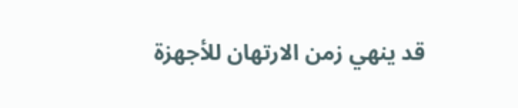قد ينهي زمن الارتهان للأجهزة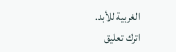الغربية للأبد.
اترك تعليق